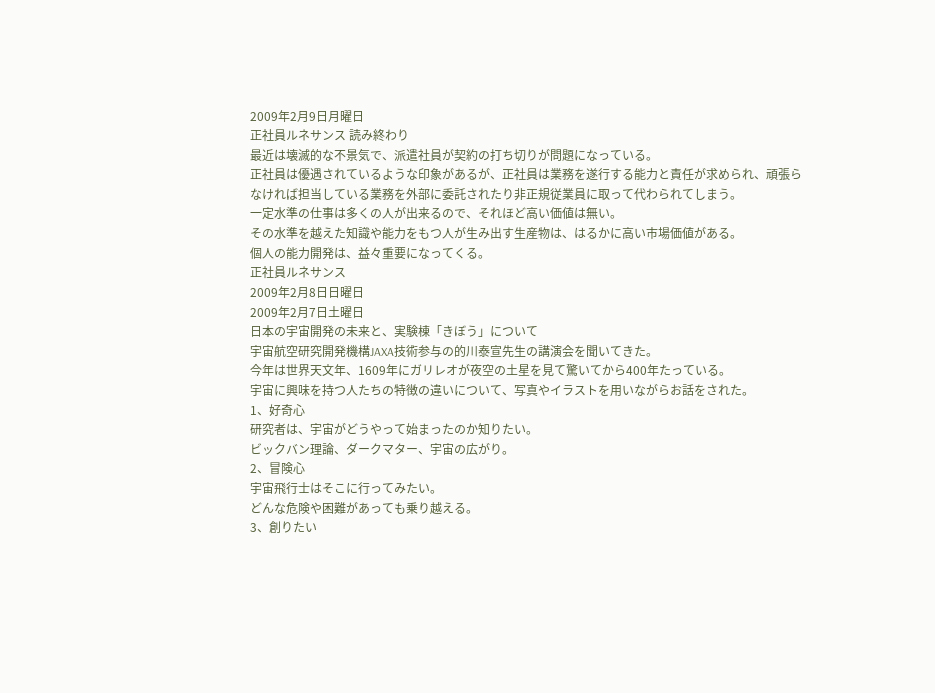2009年2月9日月曜日
正社員ルネサンス 読み終わり
最近は壊滅的な不景気で、派遣社員が契約の打ち切りが問題になっている。
正社員は優遇されているような印象があるが、正社員は業務を遂行する能力と責任が求められ、頑張らなければ担当している業務を外部に委託されたり非正規従業員に取って代わられてしまう。
一定水準の仕事は多くの人が出来るので、それほど高い価値は無い。
その水準を越えた知識や能力をもつ人が生み出す生産物は、はるかに高い市場価値がある。
個人の能力開発は、益々重要になってくる。
正社員ルネサンス
2009年2月8日日曜日
2009年2月7日土曜日
日本の宇宙開発の未来と、実験棟「きぼう」について
宇宙航空研究開発機構JAXA技術参与の的川泰宣先生の講演会を聞いてきた。
今年は世界天文年、1609年にガリレオが夜空の土星を見て驚いてから400年たっている。
宇宙に興味を持つ人たちの特徴の違いについて、写真やイラストを用いながらお話をされた。
1、好奇心
研究者は、宇宙がどうやって始まったのか知りたい。
ビックバン理論、ダークマター、宇宙の広がり。
2、冒険心
宇宙飛行士はそこに行ってみたい。
どんな危険や困難があっても乗り越える。
3、創りたい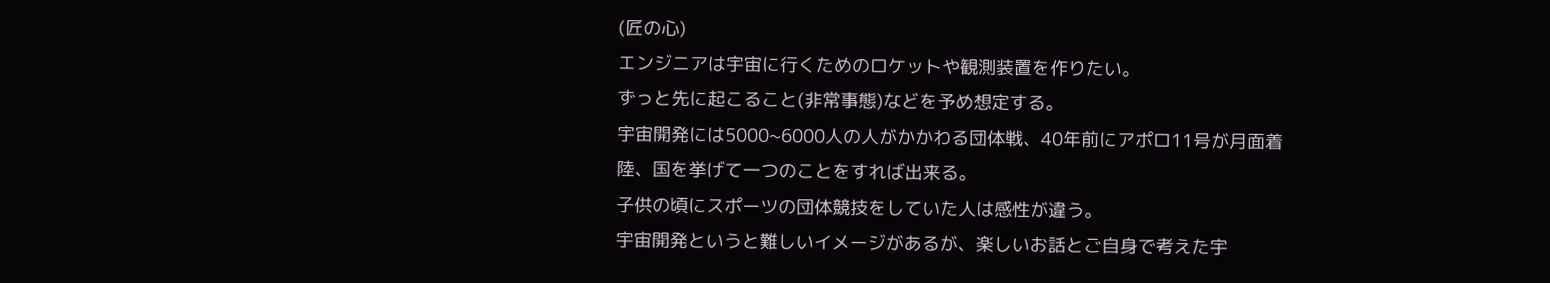(匠の心)
エンジニアは宇宙に行くためのロケットや観測装置を作りたい。
ずっと先に起こること(非常事態)などを予め想定する。
宇宙開発には5000~6000人の人がかかわる団体戦、40年前にアポロ11号が月面着陸、国を挙げて一つのことをすれば出来る。
子供の頃にスポーツの団体競技をしていた人は感性が違う。
宇宙開発というと難しいイメージがあるが、楽しいお話とご自身で考えた宇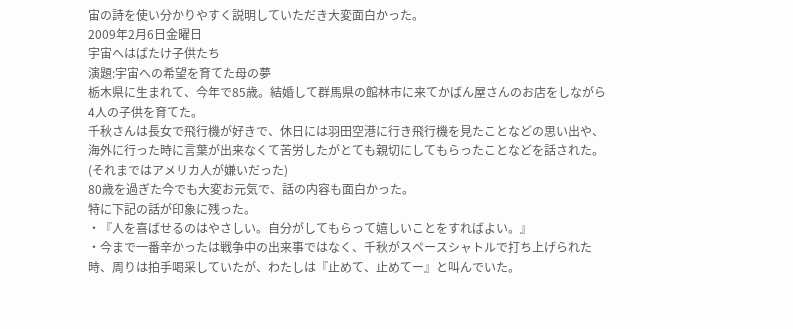宙の詩を使い分かりやすく説明していただき大変面白かった。
2009年2月6日金曜日
宇宙へはばたけ子供たち
演題:宇宙への希望を育てた母の夢
栃木県に生まれて、今年で85歳。結婚して群馬県の館林市に来てかばん屋さんのお店をしながら4人の子供を育てた。
千秋さんは長女で飛行機が好きで、休日には羽田空港に行き飛行機を見たことなどの思い出や、海外に行った時に言葉が出来なくて苦労したがとても親切にしてもらったことなどを話された。(それまではアメリカ人が嫌いだった)
80歳を過ぎた今でも大変お元気で、話の内容も面白かった。
特に下記の話が印象に残った。
・『人を喜ばせるのはやさしい。自分がしてもらって嬉しいことをすればよい。』
・今まで一番辛かったは戦争中の出来事ではなく、千秋がスペースシャトルで打ち上げられた時、周りは拍手喝采していたが、わたしは『止めて、止めてー』と叫んでいた。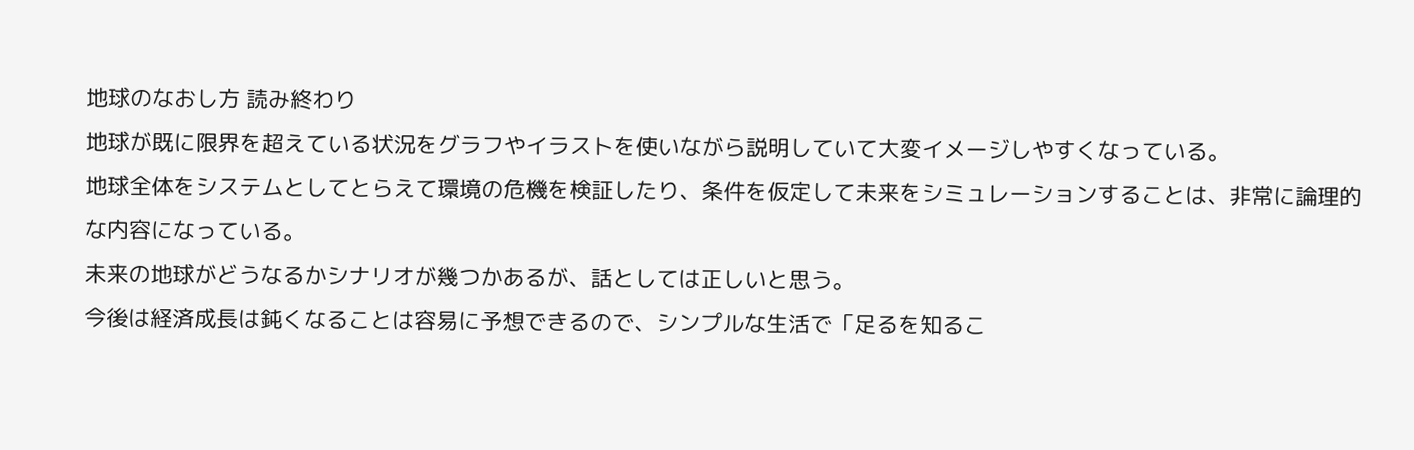地球のなおし方 読み終わり
地球が既に限界を超えている状況をグラフやイラストを使いながら説明していて大変イメージしやすくなっている。
地球全体をシステムとしてとらえて環境の危機を検証したり、条件を仮定して未来をシミュレーションすることは、非常に論理的な内容になっている。
未来の地球がどうなるかシナリオが幾つかあるが、話としては正しいと思う。
今後は経済成長は鈍くなることは容易に予想できるので、シンプルな生活で「足るを知るこ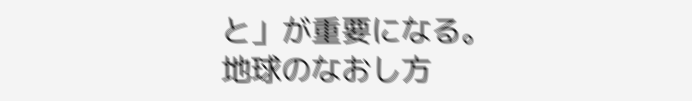と」が重要になる。
地球のなおし方